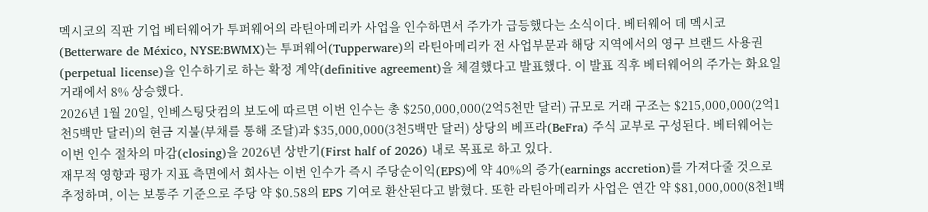멕시코의 직판 기업 베터웨어가 투퍼웨어의 라틴아메리카 사업을 인수하면서 주가가 급등했다는 소식이다. 베터웨어 데 멕시코(Betterware de México, NYSE:BWMX)는 투퍼웨어(Tupperware)의 라틴아메리카 전 사업부문과 해당 지역에서의 영구 브랜드 사용권(perpetual license)을 인수하기로 하는 확정 계약(definitive agreement)을 체결했다고 발표했다. 이 발표 직후 베터웨어의 주가는 화요일 거래에서 8% 상승했다.
2026년 1월 20일, 인베스팅닷컴의 보도에 따르면 이번 인수는 총 $250,000,000(2억5천만 달러) 규모로 거래 구조는 $215,000,000(2억1천5백만 달러)의 현금 지불(부채를 통해 조달)과 $35,000,000(3천5백만 달러) 상당의 베프라(BeFra) 주식 교부로 구성된다. 베터웨어는 이번 인수 절차의 마감(closing)을 2026년 상반기(First half of 2026) 내로 목표로 하고 있다.
재무적 영향과 평가 지표 측면에서 회사는 이번 인수가 즉시 주당순이익(EPS)에 약 40%의 증가(earnings accretion)를 가져다줄 것으로 추정하며, 이는 보통주 기준으로 주당 약 $0.58의 EPS 기여로 환산된다고 밝혔다. 또한 라틴아메리카 사업은 연간 약 $81,000,000(8천1백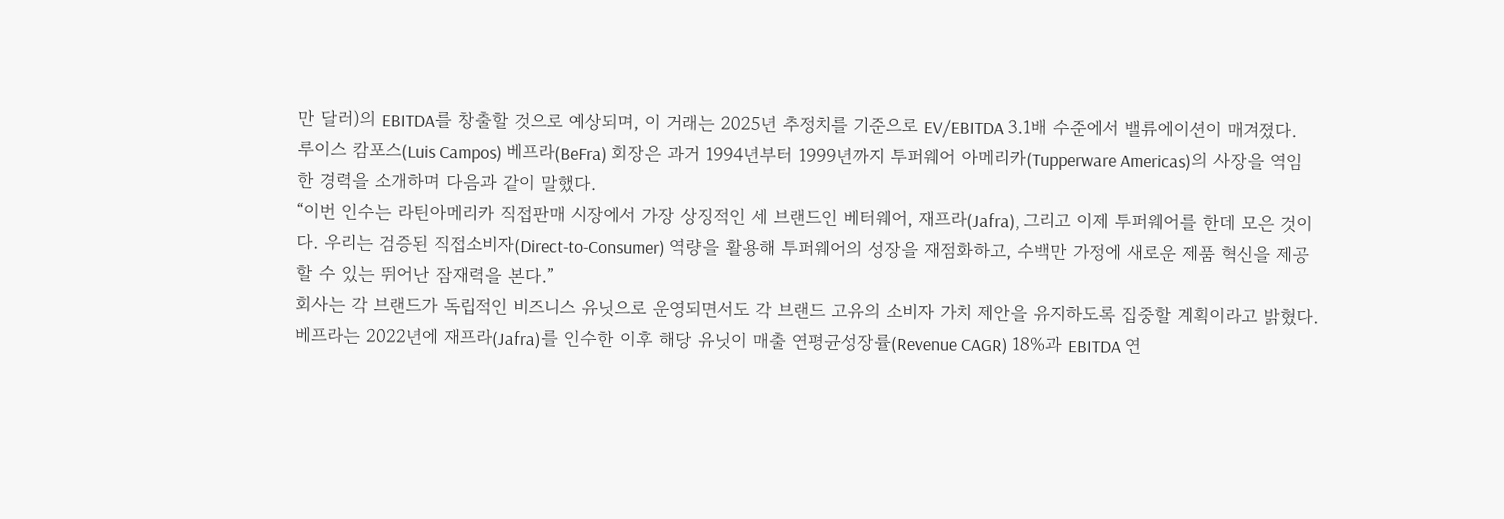만 달러)의 EBITDA를 창출할 것으로 예상되며, 이 거래는 2025년 추정치를 기준으로 EV/EBITDA 3.1배 수준에서 밸류에이션이 매겨졌다.
루이스 캄포스(Luis Campos) 베프라(BeFra) 회장은 과거 1994년부터 1999년까지 투퍼웨어 아메리카(Tupperware Americas)의 사장을 역임한 경력을 소개하며 다음과 같이 말했다.
“이번 인수는 라틴아메리카 직접판매 시장에서 가장 상징적인 세 브랜드인 베터웨어, 재프라(Jafra), 그리고 이제 투퍼웨어를 한데 모은 것이다. 우리는 검증된 직접소비자(Direct-to-Consumer) 역량을 활용해 투퍼웨어의 성장을 재점화하고, 수백만 가정에 새로운 제품 혁신을 제공할 수 있는 뛰어난 잠재력을 본다.”
회사는 각 브랜드가 독립적인 비즈니스 유닛으로 운영되면서도 각 브랜드 고유의 소비자 가치 제안을 유지하도록 집중할 계획이라고 밝혔다. 베프라는 2022년에 재프라(Jafra)를 인수한 이후 해당 유닛이 매출 연평균성장률(Revenue CAGR) 18%과 EBITDA 연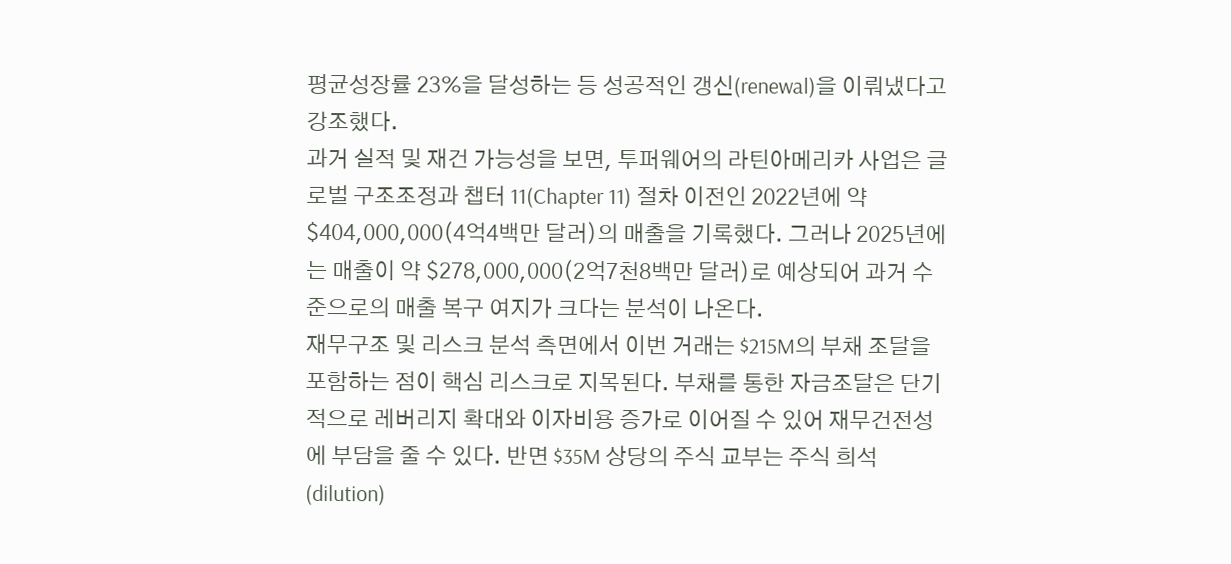평균성장률 23%을 달성하는 등 성공적인 갱신(renewal)을 이뤄냈다고 강조했다.
과거 실적 및 재건 가능성을 보면, 투퍼웨어의 라틴아메리카 사업은 글로벌 구조조정과 챕터 11(Chapter 11) 절차 이전인 2022년에 약 $404,000,000(4억4백만 달러)의 매출을 기록했다. 그러나 2025년에는 매출이 약 $278,000,000(2억7천8백만 달러)로 예상되어 과거 수준으로의 매출 복구 여지가 크다는 분석이 나온다.
재무구조 및 리스크 분석 측면에서 이번 거래는 $215M의 부채 조달을 포함하는 점이 핵심 리스크로 지목된다. 부채를 통한 자금조달은 단기적으로 레버리지 확대와 이자비용 증가로 이어질 수 있어 재무건전성에 부담을 줄 수 있다. 반면 $35M 상당의 주식 교부는 주식 희석(dilution)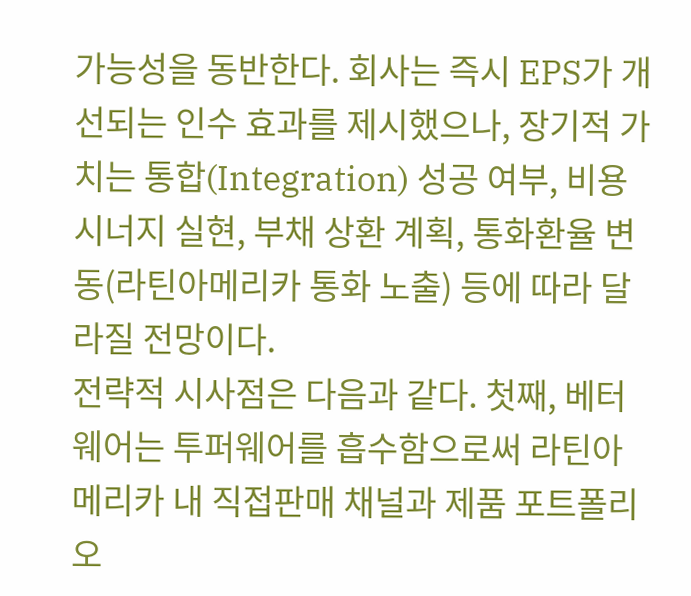가능성을 동반한다. 회사는 즉시 EPS가 개선되는 인수 효과를 제시했으나, 장기적 가치는 통합(Integration) 성공 여부, 비용 시너지 실현, 부채 상환 계획, 통화환율 변동(라틴아메리카 통화 노출) 등에 따라 달라질 전망이다.
전략적 시사점은 다음과 같다. 첫째, 베터웨어는 투퍼웨어를 흡수함으로써 라틴아메리카 내 직접판매 채널과 제품 포트폴리오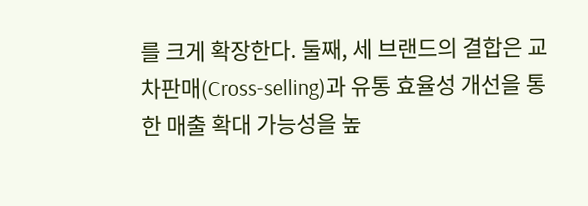를 크게 확장한다. 둘째, 세 브랜드의 결합은 교차판매(Cross-selling)과 유통 효율성 개선을 통한 매출 확대 가능성을 높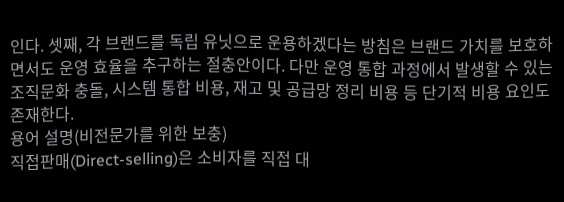인다. 셋째, 각 브랜드를 독립 유닛으로 운용하겠다는 방침은 브랜드 가치를 보호하면서도 운영 효율을 추구하는 절충안이다. 다만 운영 통합 과정에서 발생할 수 있는 조직문화 충돌, 시스템 통합 비용, 재고 및 공급망 정리 비용 등 단기적 비용 요인도 존재한다.
용어 설명(비전문가를 위한 보충)
직접판매(Direct-selling)은 소비자를 직접 대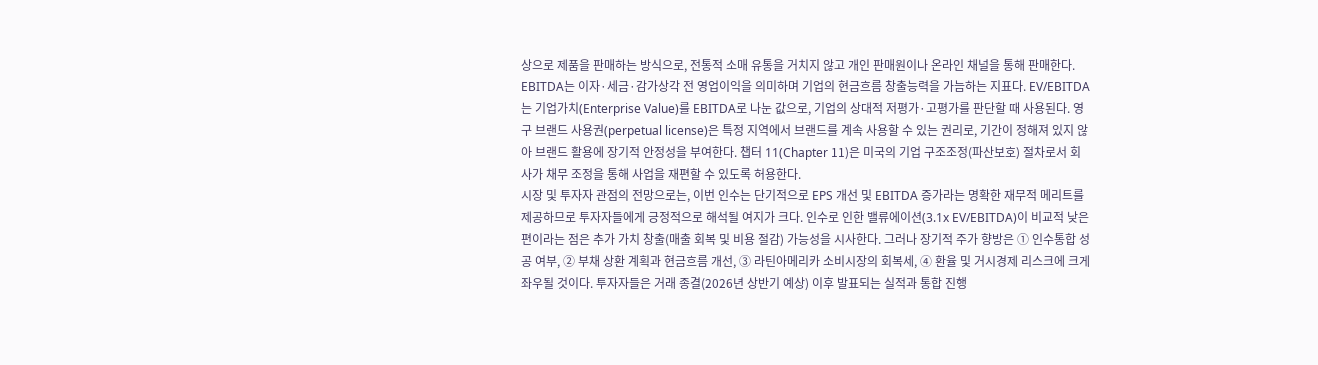상으로 제품을 판매하는 방식으로, 전통적 소매 유통을 거치지 않고 개인 판매원이나 온라인 채널을 통해 판매한다. EBITDA는 이자·세금·감가상각 전 영업이익을 의미하며 기업의 현금흐름 창출능력을 가늠하는 지표다. EV/EBITDA는 기업가치(Enterprise Value)를 EBITDA로 나눈 값으로, 기업의 상대적 저평가·고평가를 판단할 때 사용된다. 영구 브랜드 사용권(perpetual license)은 특정 지역에서 브랜드를 계속 사용할 수 있는 권리로, 기간이 정해져 있지 않아 브랜드 활용에 장기적 안정성을 부여한다. 챕터 11(Chapter 11)은 미국의 기업 구조조정(파산보호) 절차로서 회사가 채무 조정을 통해 사업을 재편할 수 있도록 허용한다.
시장 및 투자자 관점의 전망으로는, 이번 인수는 단기적으로 EPS 개선 및 EBITDA 증가라는 명확한 재무적 메리트를 제공하므로 투자자들에게 긍정적으로 해석될 여지가 크다. 인수로 인한 밸류에이션(3.1x EV/EBITDA)이 비교적 낮은 편이라는 점은 추가 가치 창출(매출 회복 및 비용 절감) 가능성을 시사한다. 그러나 장기적 주가 향방은 ① 인수통합 성공 여부, ② 부채 상환 계획과 현금흐름 개선, ③ 라틴아메리카 소비시장의 회복세, ④ 환율 및 거시경제 리스크에 크게 좌우될 것이다. 투자자들은 거래 종결(2026년 상반기 예상) 이후 발표되는 실적과 통합 진행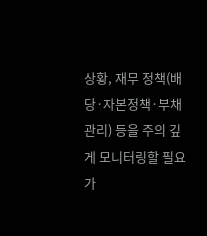상황, 재무 정책(배당·자본정책·부채관리) 등을 주의 깊게 모니터링할 필요가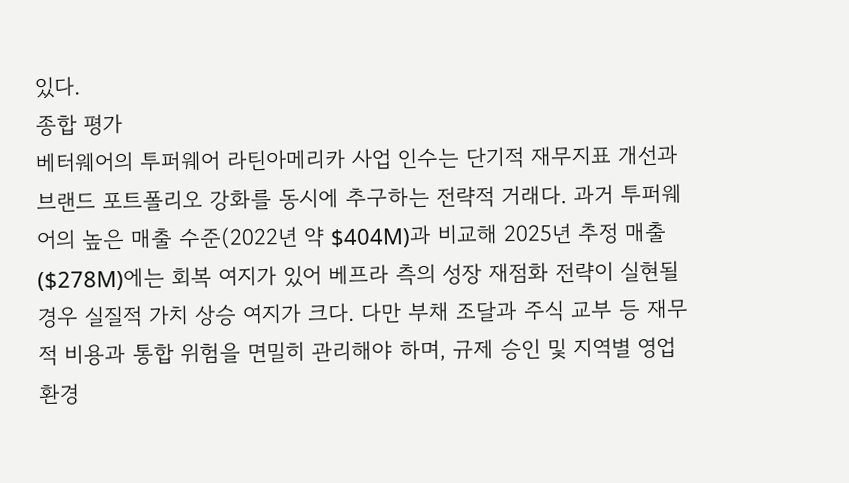있다.
종합 평가
베터웨어의 투퍼웨어 라틴아메리카 사업 인수는 단기적 재무지표 개선과 브랜드 포트폴리오 강화를 동시에 추구하는 전략적 거래다. 과거 투퍼웨어의 높은 매출 수준(2022년 약 $404M)과 비교해 2025년 추정 매출($278M)에는 회복 여지가 있어 베프라 측의 성장 재점화 전략이 실현될 경우 실질적 가치 상승 여지가 크다. 다만 부채 조달과 주식 교부 등 재무적 비용과 통합 위험을 면밀히 관리해야 하며, 규제 승인 및 지역별 영업환경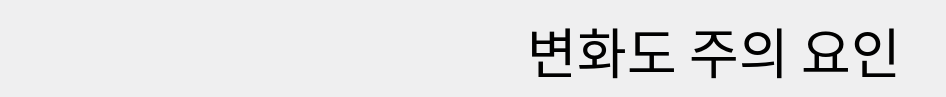변화도 주의 요인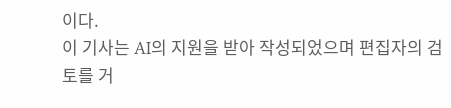이다.
이 기사는 AI의 지원을 받아 작성되었으며 편집자의 검토를 거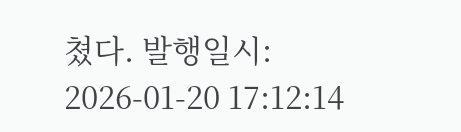쳤다. 발행일시: 2026-01-20 17:12:14